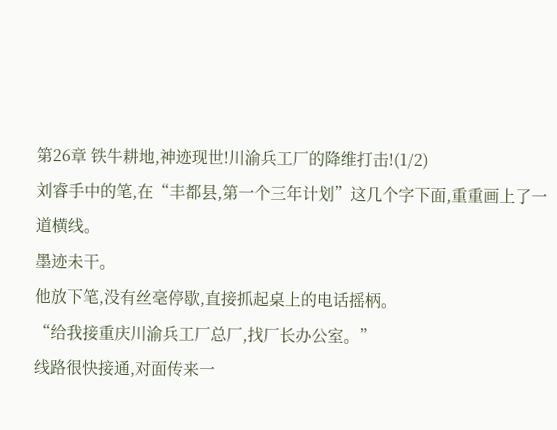第26章 铁牛耕地,神迹现世!川渝兵工厂的降维打击!(1/2)
刘睿手中的笔,在“丰都县,第一个三年计划”这几个字下面,重重画上了一道横线。
墨迹未干。
他放下笔,没有丝毫停歇,直接抓起桌上的电话摇柄。
“给我接重庆川渝兵工厂总厂,找厂长办公室。”
线路很快接通,对面传来一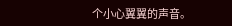个小心翼翼的声音。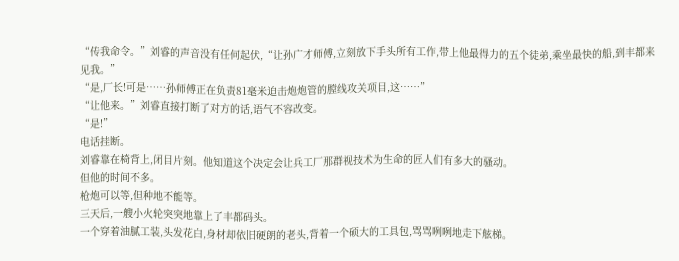“传我命令。”刘睿的声音没有任何起伏,“让孙广才师傅,立刻放下手头所有工作,带上他最得力的五个徒弟,乘坐最快的船,到丰都来见我。”
“是,厂长!可是……孙师傅正在负责81毫米迫击炮炮管的膛线攻关项目,这……”
“让他来。”刘睿直接打断了对方的话,语气不容改变。
“是!”
电话挂断。
刘睿靠在椅背上,闭目片刻。他知道这个决定会让兵工厂那群视技术为生命的匠人们有多大的骚动。
但他的时间不多。
枪炮可以等,但种地不能等。
三天后,一艘小火轮突突地靠上了丰都码头。
一个穿着油腻工装,头发花白,身材却依旧硬朗的老头,背着一个硕大的工具包,骂骂咧咧地走下舷梯。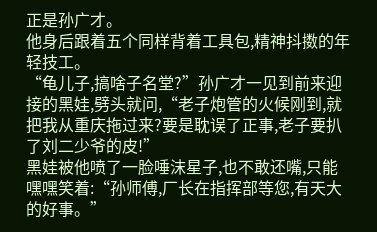正是孙广才。
他身后跟着五个同样背着工具包,精神抖擞的年轻技工。
“龟儿子,搞啥子名堂?”孙广才一见到前来迎接的黑娃,劈头就问,“老子炮管的火候刚到,就把我从重庆拖过来?要是耽误了正事,老子要扒了刘二少爷的皮!”
黑娃被他喷了一脸唾沫星子,也不敢还嘴,只能嘿嘿笑着:“孙师傅,厂长在指挥部等您,有天大的好事。”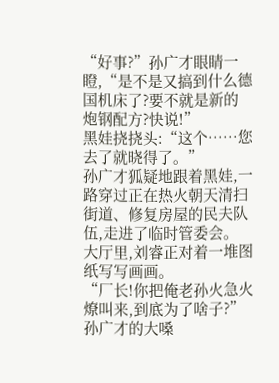“好事?”孙广才眼睛一瞪,“是不是又搞到什么德国机床了?要不就是新的炮钢配方?快说!”
黑娃挠挠头:“这个……您去了就晓得了。”
孙广才狐疑地跟着黑娃,一路穿过正在热火朝天清扫街道、修复房屋的民夫队伍,走进了临时管委会。
大厅里,刘睿正对着一堆图纸写写画画。
“厂长!你把俺老孙火急火燎叫来,到底为了啥子?”孙广才的大嗓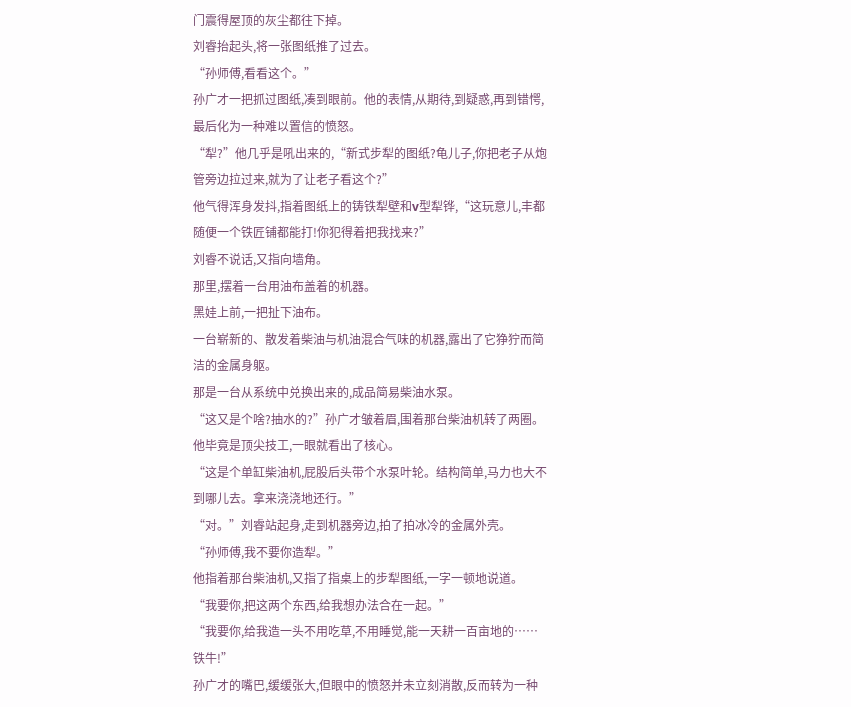门震得屋顶的灰尘都往下掉。
刘睿抬起头,将一张图纸推了过去。
“孙师傅,看看这个。”
孙广才一把抓过图纸,凑到眼前。他的表情,从期待,到疑惑,再到错愕,最后化为一种难以置信的愤怒。
“犁?”他几乎是吼出来的,“新式步犁的图纸?龟儿子,你把老子从炮管旁边拉过来,就为了让老子看这个?”
他气得浑身发抖,指着图纸上的铸铁犁壁和v型犁铧,“这玩意儿,丰都随便一个铁匠铺都能打!你犯得着把我找来?”
刘睿不说话,又指向墙角。
那里,摆着一台用油布盖着的机器。
黑娃上前,一把扯下油布。
一台崭新的、散发着柴油与机油混合气味的机器,露出了它狰狞而简洁的金属身躯。
那是一台从系统中兑换出来的,成品简易柴油水泵。
“这又是个啥?抽水的?”孙广才皱着眉,围着那台柴油机转了两圈。他毕竟是顶尖技工,一眼就看出了核心。
“这是个单缸柴油机,屁股后头带个水泵叶轮。结构简单,马力也大不到哪儿去。拿来浇浇地还行。”
“对。”刘睿站起身,走到机器旁边,拍了拍冰冷的金属外壳。
“孙师傅,我不要你造犁。”
他指着那台柴油机,又指了指桌上的步犁图纸,一字一顿地说道。
“我要你,把这两个东西,给我想办法合在一起。”
“我要你,给我造一头不用吃草,不用睡觉,能一天耕一百亩地的……铁牛!”
孙广才的嘴巴,缓缓张大,但眼中的愤怒并未立刻消散,反而转为一种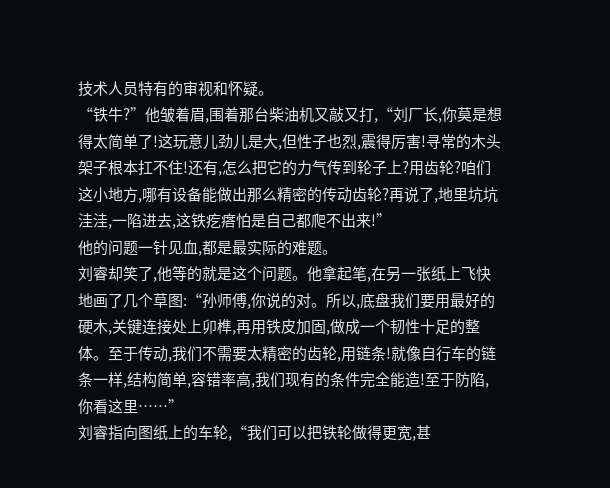技术人员特有的审视和怀疑。
“铁牛?”他皱着眉,围着那台柴油机又敲又打,“刘厂长,你莫是想得太简单了!这玩意儿劲儿是大,但性子也烈,震得厉害!寻常的木头架子根本扛不住!还有,怎么把它的力气传到轮子上?用齿轮?咱们这小地方,哪有设备能做出那么精密的传动齿轮?再说了,地里坑坑洼洼,一陷进去,这铁疙瘩怕是自己都爬不出来!”
他的问题一针见血,都是最实际的难题。
刘睿却笑了,他等的就是这个问题。他拿起笔,在另一张纸上飞快地画了几个草图:“孙师傅,你说的对。所以,底盘我们要用最好的硬木,关键连接处上卯榫,再用铁皮加固,做成一个韧性十足的整体。至于传动,我们不需要太精密的齿轮,用链条!就像自行车的链条一样,结构简单,容错率高,我们现有的条件完全能造!至于防陷,你看这里……”
刘睿指向图纸上的车轮,“我们可以把铁轮做得更宽,甚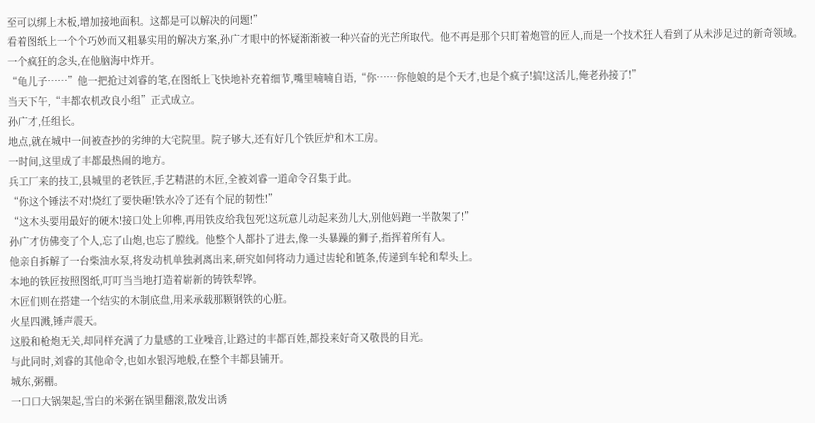至可以绑上木板,增加接地面积。这都是可以解决的问题!”
看着图纸上一个个巧妙而又粗暴实用的解决方案,孙广才眼中的怀疑渐渐被一种兴奋的光芒所取代。他不再是那个只盯着炮管的匠人,而是一个技术狂人看到了从未涉足过的新奇领域。
一个疯狂的念头,在他脑海中炸开。
“龟儿子……”他一把抢过刘睿的笔,在图纸上飞快地补充着细节,嘴里喃喃自语,“你……你他娘的是个天才,也是个疯子!搞!这活儿,俺老孙接了!”
当天下午,“丰都农机改良小组”正式成立。
孙广才,任组长。
地点,就在城中一间被查抄的劣绅的大宅院里。院子够大,还有好几个铁匠炉和木工房。
一时间,这里成了丰都最热闹的地方。
兵工厂来的技工,县城里的老铁匠,手艺精湛的木匠,全被刘睿一道命令召集于此。
“你这个锤法不对!烧红了要快砸!铁水冷了还有个屁的韧性!”
“这木头要用最好的硬木!接口处上卯榫,再用铁皮给我包死!这玩意儿动起来劲儿大,别他妈跑一半散架了!”
孙广才仿佛变了个人,忘了山炮,也忘了膛线。他整个人都扑了进去,像一头暴躁的狮子,指挥着所有人。
他亲自拆解了一台柴油水泵,将发动机单独剥离出来,研究如何将动力通过齿轮和链条,传递到车轮和犁头上。
本地的铁匠按照图纸,叮叮当当地打造着崭新的铸铁犁铧。
木匠们则在搭建一个结实的木制底盘,用来承载那颗钢铁的心脏。
火星四溅,锤声震天。
这股和枪炮无关,却同样充满了力量感的工业噪音,让路过的丰都百姓,都投来好奇又敬畏的目光。
与此同时,刘睿的其他命令,也如水银泻地般,在整个丰都县铺开。
城东,粥棚。
一口口大锅架起,雪白的米粥在锅里翻滚,散发出诱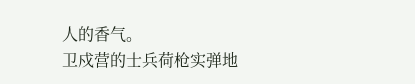人的香气。
卫戍营的士兵荷枪实弹地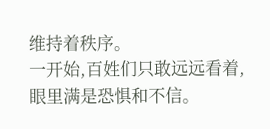维持着秩序。
一开始,百姓们只敢远远看着,眼里满是恐惧和不信。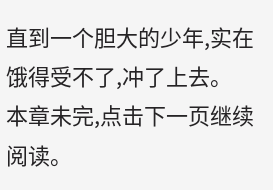直到一个胆大的少年,实在饿得受不了,冲了上去。
本章未完,点击下一页继续阅读。